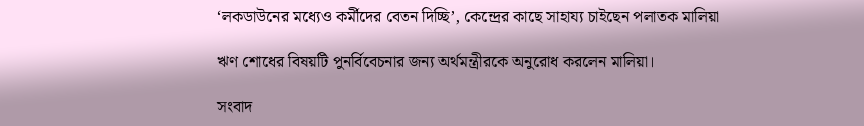‘লকডাউনের মধ্যেও কর্মীদের বেতন দিচ্ছি’, কেন্দ্রের কাছে সাহায্য চাইছেন পলাতক মালিয়া

ঋণ শোধের বিষয়টি পুনর্বিবেচনার জন্য অর্থমন্ত্রীরকে অনুরোধ করলেন মালিয়া।

সংবাদ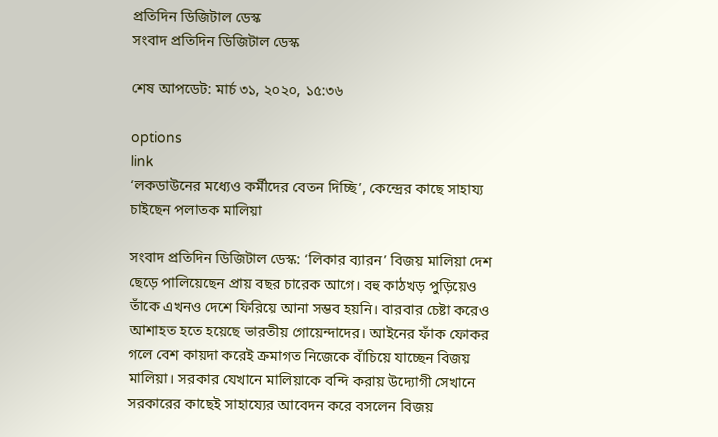প্রতিদিন ডিজিটাল ডেস্ক
সংবাদ প্রতিদিন ডিজিটাল ডেস্ক

শেষ আপডেট: মার্চ ৩১, ২০২০, ১৫:৩৬

options
link
‘লকডাউনের মধ্যেও কর্মীদের বেতন দিচ্ছি’, কেন্দ্রের কাছে সাহায্য চাইছেন পলাতক মালিয়া

সংবাদ প্রতিদিন ডিজিটাল ডেস্ক: ‘লিকার ব্যারন’ বিজয় মালিয়া দেশ ছেড়ে পালিয়েছেন প্রায় বছর চারেক আগে। বহু কাঠখড় পুড়িয়েও তাঁকে এখনও দেশে ফিরিয়ে আনা সম্ভব হয়নি। বারবার চেষ্টা করেও আশাহত হতে হয়েছে ভারতীয় গোয়েন্দাদের। আইনের ফাঁক ফোকর গলে বেশ কায়দা করেই ক্রমাগত নিজেকে বাঁচিয়ে যাচ্ছেন বিজয় মালিয়া। সরকার যেখানে মালিয়াকে বন্দি করায় উদ্যোগী সেখানে সরকারের কাছেই সাহায্যের আবেদন করে বসলেন বিজয়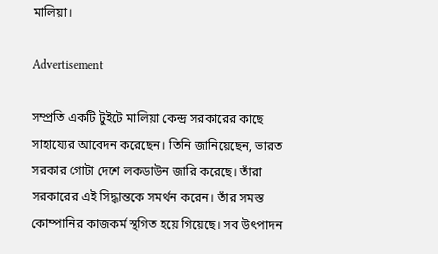মালিয়া।

Advertisement

সম্প্রতি একটি টুইটে মালিয়া কেন্দ্র সরকারের কাছে সাহায্যের আবেদন করেছেন। তিনি জানিয়েছেন, ভারত সরকার গোটা দেশে লকডাউন জারি করেছে। তাঁরা সরকারের এই সিদ্ধান্তকে সমর্থন করেন। তাঁর সমস্ত কোম্পানির কাজকর্ম স্থগিত হয়ে গিয়েছে। সব উৎপাদন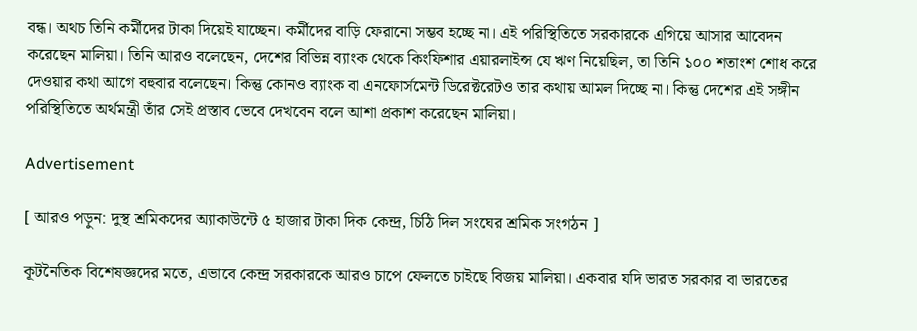বন্ধ। অথচ তিনি কর্মীদের টাকা দিয়েই যাচ্ছেন। কর্মীদের বাড়ি ফেরানো সম্ভব হচ্ছে না। এই পরিস্থিতিতে সরকারকে এগিয়ে আসার আবেদন করেছেন মালিয়া। তিনি আরও বলেছেন, দেশের বিভিন্ন ব্যাংক থেকে কিংফিশার এয়ারলাইন্স যে ঋণ নিয়েছিল, তা তিনি ১০০ শতাংশ শোধ করে দেওয়ার কথা আগে বহুবার বলেছেন। কিন্তু কোনও ব্যাংক বা এনফোর্সমেন্ট ডিরেক্টরেটও তার কথায় আমল দিচ্ছে না। কিন্তু দেশের এই সঙ্গীন পরিস্থিতিতে অর্থমন্ত্রী তাঁর সেই প্রস্তাব ভেবে দেখবেন বলে আশা প্রকাশ করেছেন মালিয়া।

Advertisement

[ আরও পড়ুন: দুস্থ শ্রমিকদের অ্যাকাউন্টে ৫ হাজার টাকা দিক কেন্দ্র, চিঠি দিল সংঘের শ্রমিক সংগঠন ]

কূটনৈতিক বিশেষজ্ঞদের মতে, এভাবে কেন্দ্র সরকারকে আরও চাপে ফেলতে চাইছে বিজয় মালিয়া। একবার যদি ভারত সরকার বা ভারতের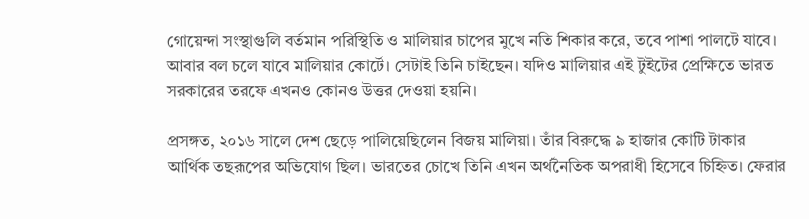গোয়েন্দা সংস্থাগুলি বর্তমান পরিস্থিতি ও মালিয়ার চাপের মুখে নতি শিকার করে, তবে পাশা পালটে যাবে। আবার বল চলে যাবে মালিয়ার কোর্টে। সেটাই তিনি চাইছেন। যদিও মালিয়ার এই টুইটের প্রেক্ষিতে ভারত সরকারের তরফে এখনও কোনও উত্তর দেওয়া হয়নি।

প্রসঙ্গত, ২০১৬ সালে দেশ ছেড়ে পালিয়েছিলেন বিজয় মালিয়া। তাঁর বিরুদ্ধে ৯ হাজার কোটি টাকার আর্থিক তছরূপের অভিযোগ ছিল। ভারতের চোখে তিনি এখন অর্থনৈতিক অপরাধী হিসেবে চিহ্নিত। ফেরার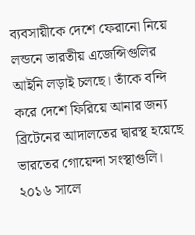ব্যবসায়ীকে দেশে ফেরানো নিয়ে লন্ডনে ভারতীয় এজেন্সিগুলির আইনি লড়াই চলছে। তাঁকে বন্দি করে দেশে ফিরিয়ে আনার জন্য ব্রিটেনের আদালতের দ্বারস্থ হয়েছে ভারতের গোয়েন্দা সংস্থাগুলি। ২০১৬ সালে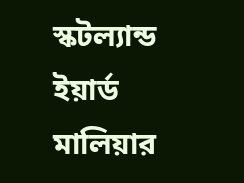স্কটল্যান্ড ইয়ার্ড মালিয়ার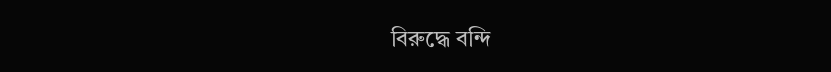বিরুদ্ধে বন্দি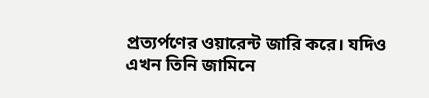প্রত্যর্পণের ওয়ারেন্ট জারি করে। যদিও এখন তিনি জামিনে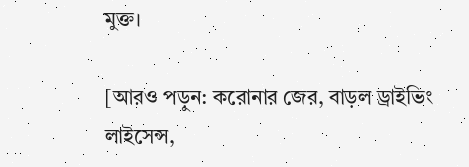মুক্ত।

[আরও পড়ুন: করোনার জের, বাড়ল ড্রাইভিং লাইসেন্স,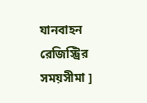যানবাহন রেজিস্ট্রির সময়সীমা ]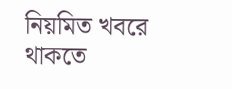নিয়মিত খবরে থাকতে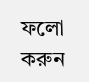ফলো করুন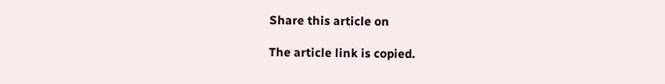Share this article on

The article link is copied.